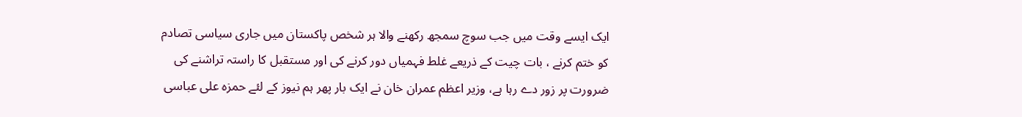ایک ایسے وقت میں جب سوچ سمجھ رکھنے والا ہر شخص پاکستان میں جاری سیاسی تصادم کو ختم کرنے ، بات چیت کے ذریعے غلط فہمیاں دور کرنے کی اور مستقبل کا راستہ تراشنے کی ضرورت پر زور دے رہا ہے، وزیر اعظم عمران خان نے ایک بار پھر ہم نیوز کے لئے حمزہ علی عباسی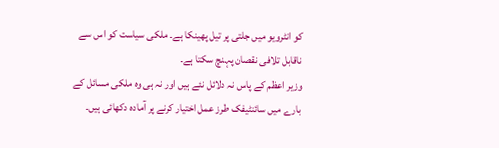کو انٹرویو میں جلتی پر تیل پھینکا ہے۔ ملکی سیاست کو اس سے ناقابل تلافی نقصان پہنچ سکتا ہے۔
وزیر اعظم کے پاس نہ دلائل نئے ہیں اور نہ ہی وہ ملکی مسائل کے بارے میں سائنٹیفک طرز عمل اختیار کرنے پر آمادہ دکھائی ہیں۔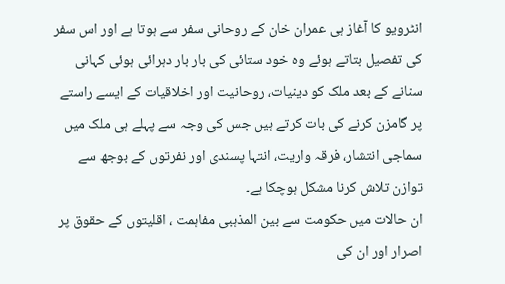انٹرویو کا آغاز ہی عمران خان کے روحانی سفر سے ہوتا ہے اور اس سفر کی تفصیل بتاتے ہوئے وہ خود ستائی کی بار بار دہرائی ہوئی کہانی سنانے کے بعد ملک کو دینیات، روحانیت اور اخلاقیات کے ایسے راستے پر گامزن کرنے کی بات کرتے ہیں جس کی وجہ سے پہلے ہی ملک میں سماجی انتشار، فرقہ واریت، انتہا پسندی اور نفرتوں کے بوجھ سے توازن تلاش کرنا مشکل ہوچکا ہے۔
ان حالات میں حکومت سے بین المذہبی مفاہمت ، اقلیتوں کے حقوق پر اصرار اور ان کی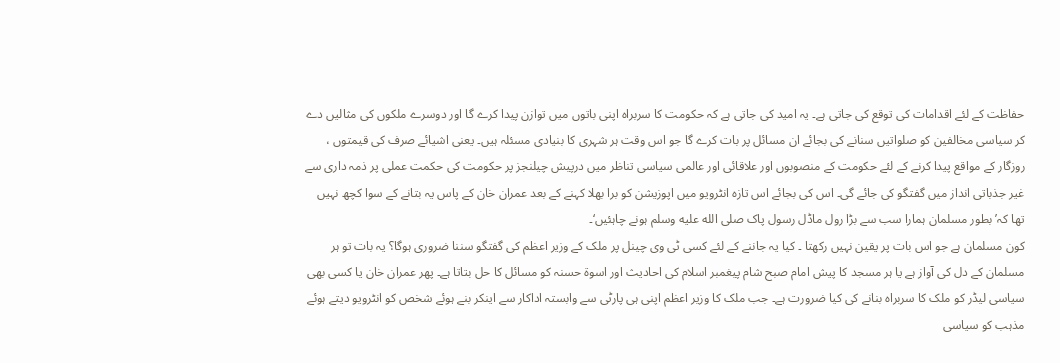حفاظت کے لئے اقدامات کی توقع کی جاتی ہے۔ یہ امید کی جاتی ہے کہ حکومت کا سربراہ اپنی باتوں میں توازن پیدا کرے گا اور دوسرے ملکوں کی مثالیں دے کر سیاسی مخالفین کو صلواتیں سنانے کی بجائے ان مسائل پر بات کرے گا جو اس وقت ہر شہری کا بنیادی مسئلہ ہیں۔ یعنی اشیائے صرف کی قیمتوں ، روزگار کے مواقع پیدا کرنے کے لئے حکومت کے منصوبوں اور علاقائی اور عالمی سیاسی تناظر میں درپیش چیلنجز پر حکومت کی حکمت عملی پر ذمہ داری سے غیر جذباتی انداز میں گفتگو کی جائے گی۔ اس کی بجائے اس تازہ انٹرویو میں اپوزیشن کو برا بھلا کہنے کے بعد عمران خان کے پاس یہ بتانے کے سوا کچھ نہیں تھا کہ’ بطور مسلمان ہمارا سب سے بڑا رول ماڈل رسول پاک صلى الله عليه وسلم ہونے چاہئیں‘۔
کون مسلمان ہے جو اس بات پر یقین نہیں رکھتا ۔ کیا یہ جاننے کے لئے کسی ٹی وی چینل پر ملک کے وزیر اعظم کی گفتگو سننا ضروری ہوگا؟ یہ بات تو ہر مسلمان کے دل کی آواز ہے یا ہر مسجد کا پیش امام صبح شام پیغمبر اسلام کی احادیث اور اسوۃ حسنہ کو مسائل کا حل بتاتا ہے۔ پھر عمران خان یا کسی بھی سیاسی لیڈر کو ملک کا سربراہ بنانے کی کیا ضرورت ہے۔ جب ملک کا وزیر اعظم اپنی ہی پارٹی سے وابستہ اداکار سے اینکر بنے ہوئے شخص کو انٹرویو دیتے ہوئے مذہب کو سیاسی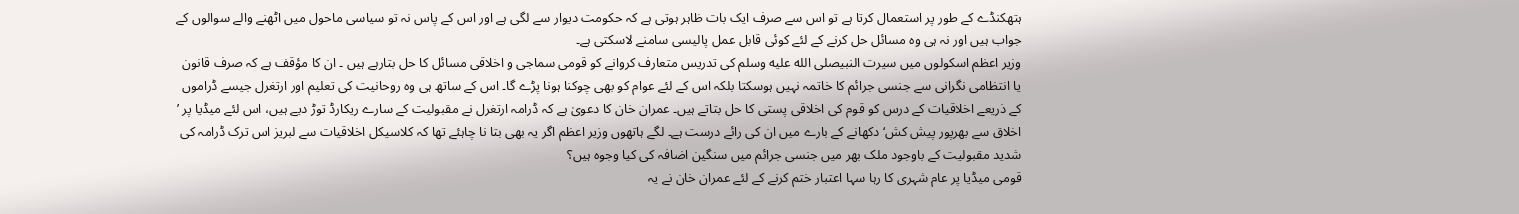ہتھکنڈے کے طور پر استعمال کرتا ہے تو اس سے صرف ایک بات ظاہر ہوتی ہے کہ حکومت دیوار سے لگی ہے اور اس کے پاس نہ تو سیاسی ماحول میں اٹھنے والے سوالوں کے جواب ہیں اور نہ ہی وہ مسائل حل کرنے کے لئے کوئی قابل عمل پالیسی سامنے لاسکتی ہے۔
وزیر اعظم اسکولوں میں سیرت النبیصلى الله عليه وسلم کی تدریس متعارف کروانے کو قومی سماجی و اخلاقی مسائل کا حل بتارہے ہیں ۔ ان کا مؤقف ہے کہ صرف قانون یا انتظامی نگرانی سے جنسی جرائم کا خاتمہ نہیں ہوسکتا بلکہ اس کے لئے عوام کو بھی چوکنا ہونا پڑے گا۔ اس کے ساتھ ہی وہ روحانیت کی تعلیم اور ارتغرل جیسے ڈراموں کے ذریعے اخلاقیات کے درس کو قوم کی اخلاقی پستی کا حل بتاتے ہیں۔ عمران خان کا دعویٰ ہے کہ ڈرامہ ارتغرل نے مقبولیت کے سارے ریکارڈ توڑ دیے ہیں، اس لئے میڈیا پر ’ اخلاق سے بھرپور پیش کش‘ دکھانے کے بارے میں ان کی رائے درست ہے۔ لگے ہاتھوں وزیر اعظم اگر یہ بھی بتا نا چاہئے تھا کہ کلاسیکل اخلاقیات سے لبریز اس ترک ڈرامہ کی شدید مقبولیت کے باوجود ملک بھر میں جنسی جرائم میں سنگین اضافہ کی کیا وجوہ ہیں؟
قومی میڈیا پر عام شہری کا رہا سہا اعتبار ختم کرنے کے لئے عمران خان نے یہ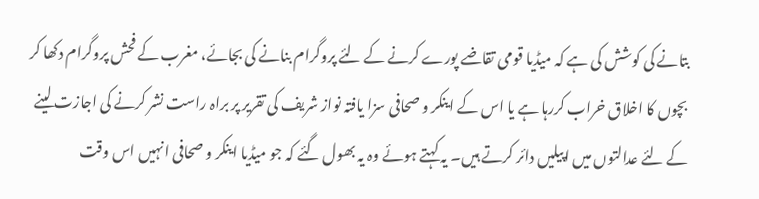بتانے کی کوشش کی ہے کہ میڈیا قومی تقاضے پورے کرنے کے لئے پروگرام بنانے کی بجائے، مغرب کے فحش پروگرام دکھا کر بچوں کا اخلاق خراب کررہا ہے یا اس کے اینکر و صحافی سزا یافتہ نواز شریف کی تقریر پر براہ راست نشر کرنے کی اجازت لینے کے لئے عدالتوں میں اپیلیں دائر کرتے ہیں۔ یہ کہتے ہوئے وہ یہ بھول گئے کہ جو میڈیا اینکر و صحافی انہیں اس وقت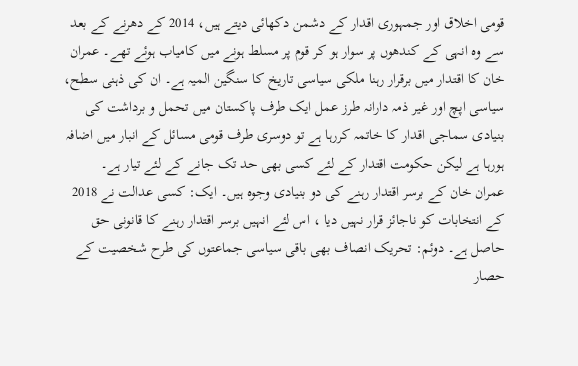قومی اخلاق اور جمہوری اقدار کے دشمن دکھائی دیتے ہیں، 2014 کے دھرنے کے بعد سے وہ انہی کے کندھوں پر سوار ہو کر قوم پر مسلط ہونے میں کامیاب ہوئے تھے۔ عمران خان کا اقتدار میں برقرار رہنا ملکی سیاسی تاریخ کا سنگین المیہ ہے۔ ان کی ذہنی سطح، سیاسی اپچ اور غیر ذمہ دارانہ طرز عمل ایک طرف پاکستان میں تحمل و برداشت کی بنیادی سماجی اقدار کا خاتمہ کررہا ہے تو دوسری طرف قومی مسائل کے انبار میں اضافہ ہورہا ہے لیکن حکومت اقتدار کے لئے کسی بھی حد تک جانے کے لئے تیار ہے۔
عمران خان کے برسر اقتدار رہنے کی دو بنیادی وجوہ ہیں۔ ایک: کسی عدالت نے 2018 کے انتخابات کو ناجائز قرار نہیں دیا ، اس لئے انہیں برسر اقتدار رہنے کا قانونی حق حاصل ہے۔ دوئم: تحریک انصاف بھی باقی سیاسی جماعتوں کی طرح شخصیت کے حصار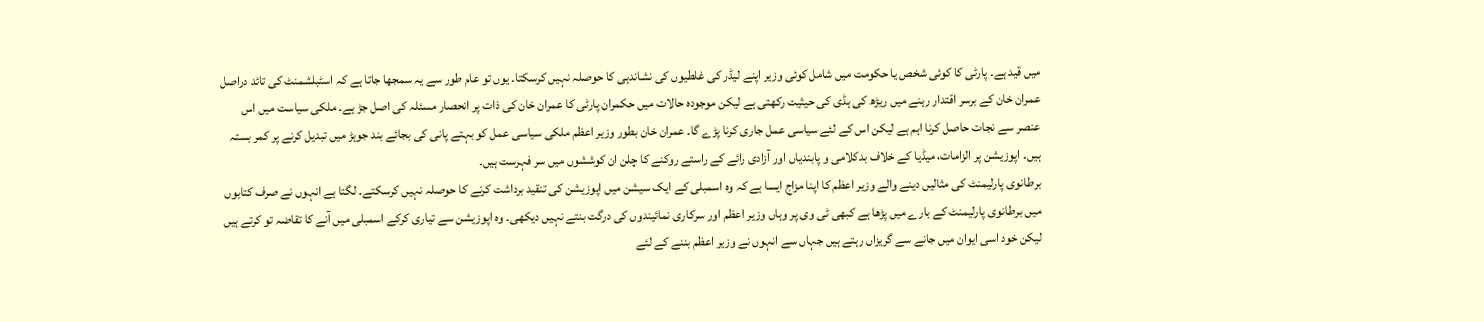میں قید ہے۔ پارٹی کا کوئی شخص یا حکومت میں شامل کوئی وزیر اپنے لیڈر کی غلطیوں کی نشاندہی کا حوصلہ نہیں کرسکتا۔ یوں تو عام طور سے یہ سمجھا جاتا ہے کہ اسٹبلشمنٹ کی تائد دراصل عمران خان کے برسر اقتدار رہنے میں ریڑھ کی ہڈی کی حیثیت رکھتی ہے لیکن موجودہ حالات میں حکمران پارٹی کا عمران خان کی ذات پر انحصار مسئلہ کی اصل جڑ ہے۔ ملکی سیاست میں اس عنصر سے نجات حاصل کرنا اہم ہے لیکن اس کے لئے سیاسی عمل جاری کرنا پڑے گا۔ عمران خان بطور وزیر اعظم ملکی سیاسی عمل کو بہتے پانی کی بجائے بند جوہڑ میں تبدیل کرنے پر کمر بستہ ہیں۔ اپوزیشن پر الزامات، میڈیا کے خلاف بدکلامی و پابندیاں اور آزادی رائے کے راستے روکنے کا چلن ان کوششوں میں سر فہرست ہیں۔
برطانوی پارلیمنٹ کی مثالیں دینے والے وزیر اعظم کا اپنا مزاج ایسا ہے کہ وہ اسمبلی کے ایک سیشن میں اپوزیشن کی تنقید برداشت کرنے کا حوصلہ نہیں کرسکتے۔ لگتا ہے انہوں نے صرف کتابوں میں برطانوی پارلیمنٹ کے بارے میں پڑھا ہے کبھی ٹی وی پر وہاں وزیر اعظم اور سرکاری نمائیندوں کی درگت بنتے نہیں دیکھی۔ وہ اپوزیشن سے تیاری کرکے اسمبلی میں آنے کا تقاضہ تو کرتے ہیں لیکن خود اسی ایوان میں جانے سے گریزاں رہتے ہیں جہاں سے انہوں نے وزیر اعظم بننے کے لئے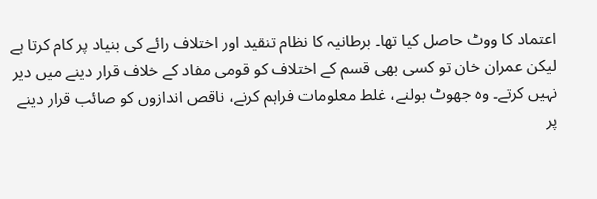اعتماد کا ووٹ حاصل کیا تھا۔ برطانیہ کا نظام تنقید اور اختلاف رائے کی بنیاد پر کام کرتا ہے لیکن عمران خان تو کسی بھی قسم کے اختلاف کو قومی مفاد کے خلاف قرار دینے میں دیر نہیں کرتے۔ وہ جھوٹ بولنے، غلط معلومات فراہم کرنے، ناقص اندازوں کو صائب قرار دینے پر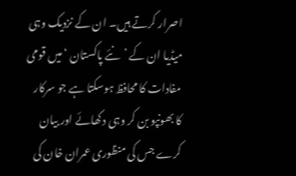اصرار کرتے ہیں۔ ان کے نزدیک وہی میڈیا ان کے ’نئے پاکستان ‘میں قومی مفادات کا محافظ ہوسکتا ہے جو سرکار کا بھونپو بن کر وہی دکھائے اور بیان کرے جس کی منظوری عمران خان کی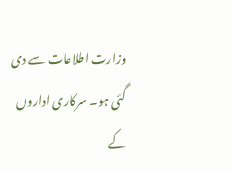وزارت اطلاعات سے دی گئی ہو۔ سرکاری اداروں کے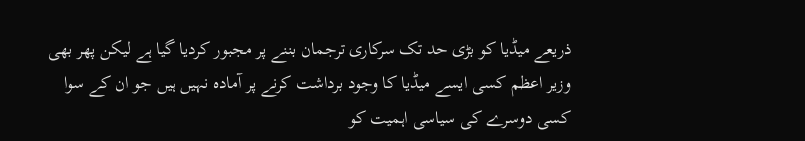ذریعے میڈیا کو بڑی حد تک سرکاری ترجمان بننے پر مجبور کردیا گیا ہے لیکن پھر بھی وزیر اعظم کسی ایسے میڈیا کا وجود برداشت کرنے پر آمادہ نہیں ہیں جو ان کے سوا کسی دوسرے کی سیاسی اہمیت کو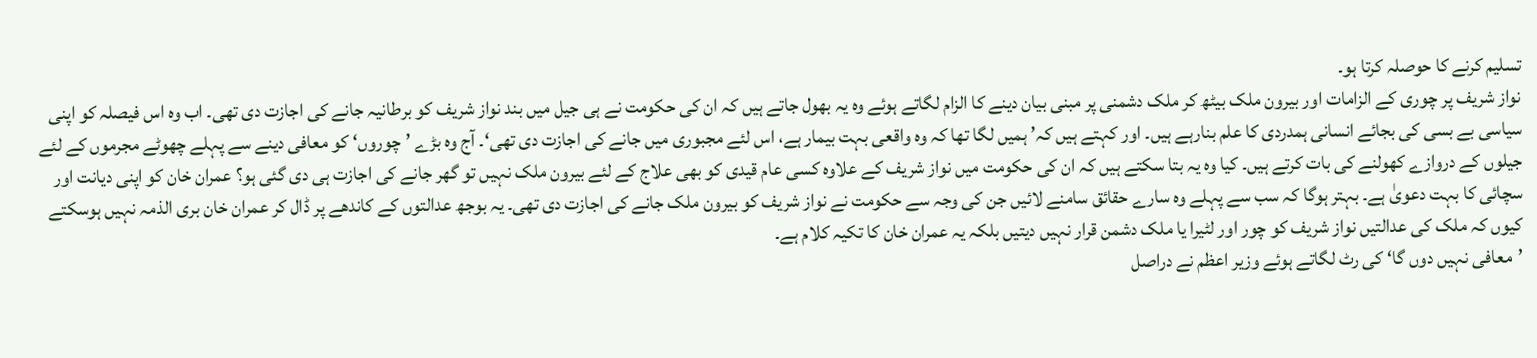تسلیم کرنے کا حوصلہ کرتا ہو۔
نواز شریف پر چوری کے الزامات اور بیرون ملک بیٹھ کر ملک دشمنی پر مبنی بیان دینے کا الزام لگاتے ہوئے وہ یہ بھول جاتے ہیں کہ ان کی حکومت نے ہی جیل میں بند نواز شریف کو برطانیہ جانے کی اجازت دی تھی۔ اب وہ اس فیصلہ کو اپنی سیاسی بے بسی کی بجائے انسانی ہمدردی کا علم بنارہے ہیں۔ اور کہتے ہیں کہ’ ہمیں لگا تھا کہ وہ واقعی بہت بیمار ہے، اس لئے مجبوری میں جانے کی اجازت دی تھی‘۔ آج وہ بڑے ’چوروں‘ کو معافی دینے سے پہلے چھوٹے مجرموں کے لئے جیلوں کے دروازے کھولنے کی بات کرتے ہیں۔ کیا وہ یہ بتا سکتے ہیں کہ ان کی حکومت میں نواز شریف کے علاوہ کسی عام قیدی کو بھی علاج کے لئے بیرون ملک نہیں تو گھر جانے کی اجازت ہی دی گئی ہو؟ عمران خان کو اپنی دیانت اور سچائی کا بہت دعویٰ ہے۔ بہتر ہوگا کہ سب سے پہلے وہ سارے حقائق سامنے لائیں جن کی وجہ سے حکومت نے نواز شریف کو بیرون ملک جانے کی اجازت دی تھی۔ یہ بوجھ عدالتوں کے کاندھے پر ڈال کر عمران خان بری الذمہ نہیں ہوسکتے کیوں کہ ملک کی عدالتیں نواز شریف کو چور اور لٹیرا یا ملک دشمن قرار نہیں دیتیں بلکہ یہ عمران خان کا تکیہ کلام ہے۔
’معافی نہیں دوں گا‘ کی رٹ لگاتے ہوئے وزیر اعظم نے دراصل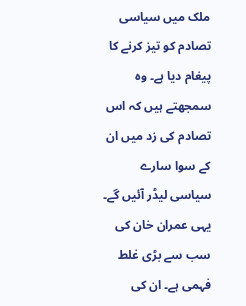ملک میں سیاسی تصادم کو تیز کرنے کا پیغام دیا ہے۔ وہ سمجھتے ہیں کہ اس تصادم کی زد میں ان کے سوا سارے سیاسی لیڈر آئیں گے۔ یہی عمران خان کی سب سے بڑی غلط فہمی ہے۔ ان کی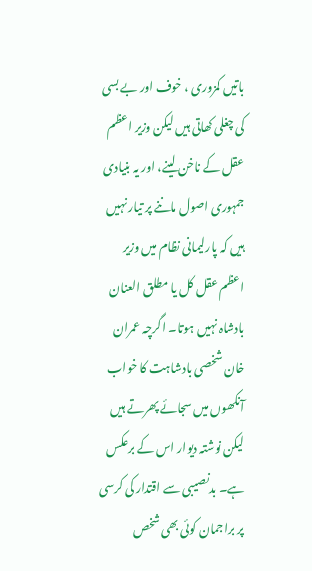باتیں کمزوری ، خوف اور بے بسی کی چغلی کھاتی ہیں لیکن وزیر اعظم عقل کے ناخن لینے، اور یہ بنیادی جمہوری اصول ماننے پر تیار نہیں ہیں کہ پارلیمانی نظام میں وزیر اعظم عقل کل یا مطلق العنان بادشاہ نہیں ہوتا۔ اگرچہ عمران خان شخصی بادشاہت کا خواب آنکھوں میں سجائے پھرتے ہیں لیکن نوشتہ دیوار اس کے برعکس ہے۔ بدنصیبی سے اقتدار کی کرسی پر براجمان کوئی بھی شخص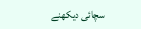سچائی دیکھنے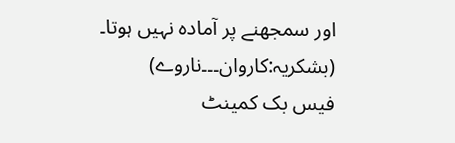اور سمجھنے پر آمادہ نہیں ہوتا۔
(بشکریہ:کاروان۔۔۔ناروے)
فیس بک کمینٹ